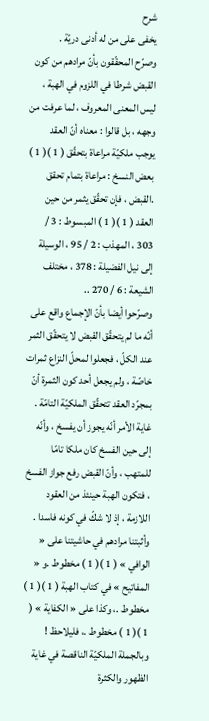شرح
يخفى على من له أدنى دريّة .
وصرّح المحقّقون بأنّ مرادهم من كون القبض شرطا في اللزوم في الهبة ، ليس المعنى المعروف ، لما عرفت من وجهه ، بل قالوا : معناه أنّ العقد يوجب ملكيّة مراعاة بتحقّق ( 1 )( 1 ) بعض النسخ : مراعاة بتمام تحقق .القبض ، فإن تحقّق يثمر من حين العقد ( 1 )( 1 ) المبسوط : 3 / 303 ، المهذب : 2 / 95 ، الوسيلة إلى نيل الفضيلة : 378 ، مختلف الشيعة : 6 / 270 ..
وصرّحوا أيضا بأنّ الإجماع واقع على أنّه ما لم يتحقّق القبض لا يتحقّق الثمر عند الكلّ ، فجعلوا لمحلّ النزاع ثمرات خاصّة ، ولم يجعل أحد كون الثمرة أنّ بمجرّد العقد تتحقّق الملكيّة التامّة .
غاية الأمر أنّه يجوز أن يفسخ ، وأنّه إلى حين الفسخ كان ملكا تامّا للمتهب ، وأنّ القبض رفع جواز الفسخ ، فتكون الهبة حينئذ من العقود اللازمة ، إذ لا شكّ في كونه فاسدا .
وأثبتنا مرادهم في حاشيتنا على « الوافي » ( 1 )( 1 ) مخطوط .و « المفاتيح » في كتاب الهبة ( 1 )( 1 ) مخطوط .، وكذا على « الكفاية » ( 1 )( 1 ) مخطوط .، فليلاحظ ! وبالجملة الملكيّة الناقصة في غاية الظهور والكثرة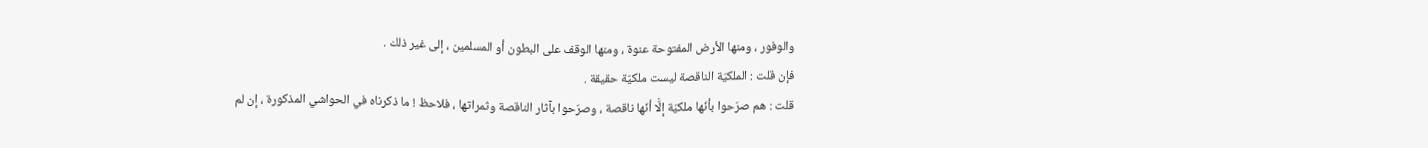والوفور ، ومنها الأرض المفتوحة عنوة ، ومنها الوقف على البطون أو المسلمين ، إلى غير ذلك .
فإن قلت : الملكيّة الناقصة ليست ملكيّة حقيقة .
قلت : هم صرّحوا بأنّها ملكيّة إلَّا أنّها ناقصة ، وصرّحوا بآثار الناقصة وثمراتها ، فلاحظ ! ما ذكرناه في الحواشي المذكورة ، إن لم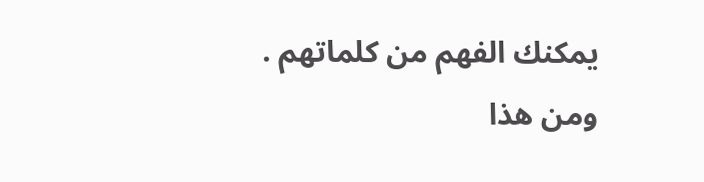يمكنك الفهم من كلماتهم .
ومن هذا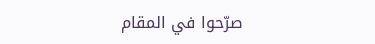صرّحوا في المقام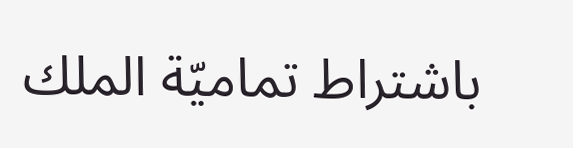باشتراط تماميّة الملك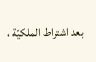بعد اشتراط الملكيّة ،